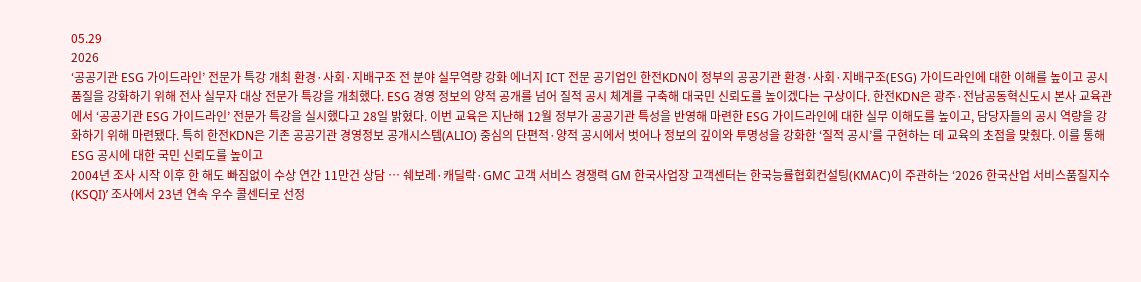05.29
2026
‘공공기관 ESG 가이드라인’ 전문가 특강 개최 환경·사회·지배구조 전 분야 실무역량 강화 에너지 ICT 전문 공기업인 한전KDN이 정부의 공공기관 환경·사회·지배구조(ESG) 가이드라인에 대한 이해를 높이고 공시 품질을 강화하기 위해 전사 실무자 대상 전문가 특강을 개최했다. ESG 경영 정보의 양적 공개를 넘어 질적 공시 체계를 구축해 대국민 신뢰도를 높이겠다는 구상이다. 한전KDN은 광주·전남공동혁신도시 본사 교육관에서 ‘공공기관 ESG 가이드라인’ 전문가 특강을 실시했다고 28일 밝혔다. 이번 교육은 지난해 12월 정부가 공공기관 특성을 반영해 마련한 ESG 가이드라인에 대한 실무 이해도를 높이고, 담당자들의 공시 역량을 강화하기 위해 마련됐다. 특히 한전KDN은 기존 공공기관 경영정보 공개시스템(ALIO) 중심의 단편적·양적 공시에서 벗어나 정보의 깊이와 투명성을 강화한 ‘질적 공시’를 구현하는 데 교육의 초점을 맞췄다. 이를 통해 ESG 공시에 대한 국민 신뢰도를 높이고
2004년 조사 시작 이후 한 해도 빠짐없이 수상 연간 11만건 상담 … 쉐보레·캐딜락·GMC 고객 서비스 경쟁력 GM 한국사업장 고객센터는 한국능률협회컨설팅(KMAC)이 주관하는 ‘2026 한국산업 서비스품질지수(KSQI)’ 조사에서 23년 연속 우수 콜센터로 선정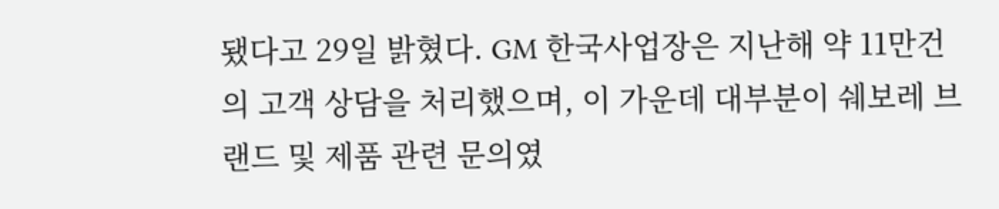됐다고 29일 밝혔다. GM 한국사업장은 지난해 약 11만건의 고객 상담을 처리했으며, 이 가운데 대부분이 쉐보레 브랜드 및 제품 관련 문의였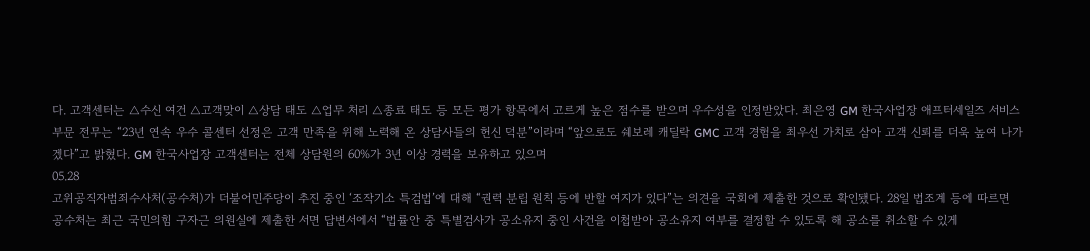다. 고객센터는 △수신 여건 △고객맞이 △상담 태도 △업무 처리 △종료 태도 등 모든 평가 항목에서 고르게 높은 점수를 받으며 우수성을 인정받았다. 최은영 GM 한국사업장 애프터세일즈 서비스 부문 전무는 “23년 연속 우수 콜센터 선정은 고객 만족을 위해 노력해 온 상담사들의 헌신 덕분”이라며 “앞으로도 쉐보레 캐딜락 GMC 고객 경험을 최우선 가치로 삼아 고객 신뢰를 더욱 높여 나가겠다”고 밝혔다. GM 한국사업장 고객센터는 전체 상담원의 60%가 3년 이상 경력을 보유하고 있으며
05.28
고위공직자범죄수사처(공수처)가 더불어민주당이 추진 중인 ‘조작기소 특검법’에 대해 “권력 분립 원칙 등에 반할 여지가 있다”는 의견을 국회에 제출한 것으로 확인됐다. 28일 법조계 등에 따르면 공수처는 최근 국민의힘 구자근 의원실에 제출한 서면 답변서에서 “법률안 중 특별검사가 공소유지 중인 사건을 이첩받아 공소유지 여부를 결정할 수 있도록 해 공소를 취소할 수 있게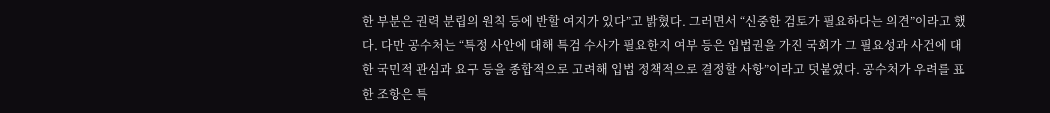한 부분은 권력 분립의 원칙 등에 반할 여지가 있다”고 밝혔다. 그러면서 “신중한 검토가 필요하다는 의견”이라고 했다. 다만 공수처는 “특정 사안에 대해 특검 수사가 필요한지 여부 등은 입법권을 가진 국회가 그 필요성과 사건에 대한 국민적 관심과 요구 등을 종합적으로 고려해 입법 정책적으로 결정할 사항”이라고 덧붙였다. 공수처가 우려를 표한 조항은 특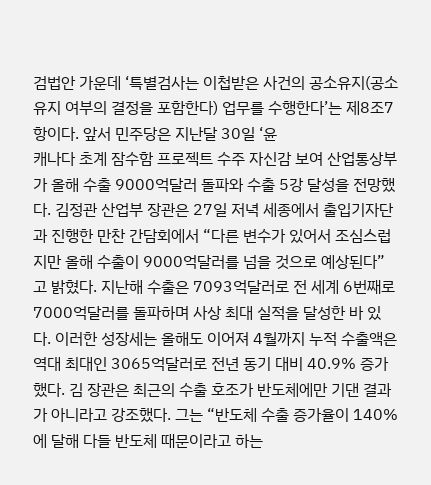검법안 가운데 ‘특별검사는 이첩받은 사건의 공소유지(공소유지 여부의 결정을 포함한다) 업무를 수행한다’는 제8조7항이다. 앞서 민주당은 지난달 30일 ‘윤
캐나다 초계 잠수함 프로젝트 수주 자신감 보여 산업통상부가 올해 수출 9000억달러 돌파와 수출 5강 달성을 전망했다. 김정관 산업부 장관은 27일 저녁 세종에서 출입기자단과 진행한 만찬 간담회에서 “다른 변수가 있어서 조심스럽지만 올해 수출이 9000억달러를 넘을 것으로 예상된다”고 밝혔다. 지난해 수출은 7093억달러로 전 세계 6번째로 7000억달러를 돌파하며 사상 최대 실적을 달성한 바 있다. 이러한 성장세는 올해도 이어져 4월까지 누적 수출액은 역대 최대인 3065억달러로 전년 동기 대비 40.9% 증가했다. 김 장관은 최근의 수출 호조가 반도체에만 기댄 결과가 아니라고 강조했다. 그는 “반도체 수출 증가율이 140%에 달해 다들 반도체 때문이라고 하는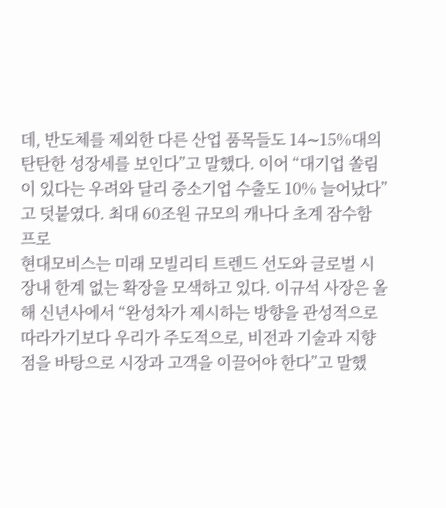데, 반도체를 제외한 다른 산업 품목들도 14∼15%대의 탄탄한 성장세를 보인다”고 말했다. 이어 “대기업 쏠림이 있다는 우려와 달리 중소기업 수출도 10% 늘어났다”고 덧붙였다. 최대 60조원 규모의 캐나다 초계 잠수함 프로
현대모비스는 미래 모빌리티 트렌드 선도와 글로벌 시장내 한계 없는 확장을 모색하고 있다. 이규석 사장은 올해 신년사에서 “완성차가 제시하는 방향을 관성적으로 따라가기보다 우리가 주도적으로, 비전과 기술과 지향점을 바탕으로 시장과 고객을 이끌어야 한다”고 말했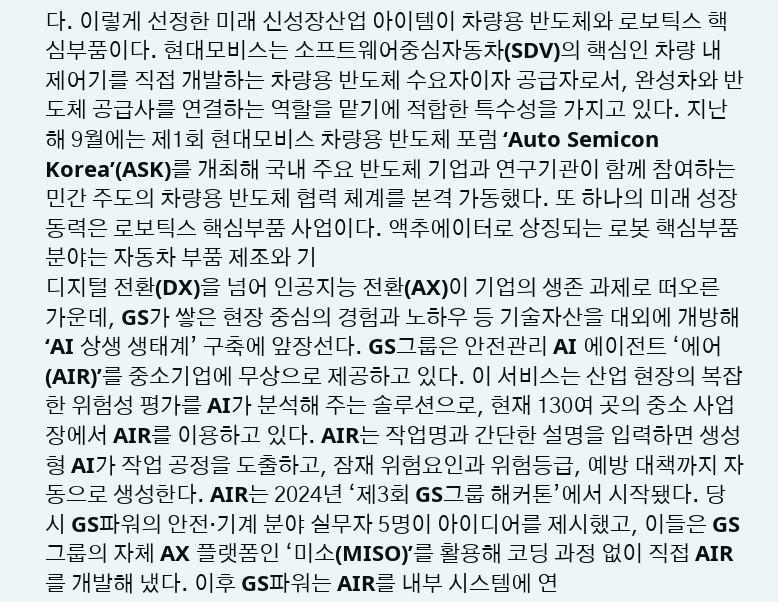다. 이렇게 선정한 미래 신성장산업 아이템이 차량용 반도체와 로보틱스 핵심부품이다. 현대모비스는 소프트웨어중심자동차(SDV)의 핵심인 차량 내 제어기를 직접 개발하는 차량용 반도체 수요자이자 공급자로서, 완성차와 반도체 공급사를 연결하는 역할을 맡기에 적합한 특수성을 가지고 있다. 지난해 9월에는 제1회 현대모비스 차량용 반도체 포럼 ‘Auto Semicon Korea’(ASK)를 개최해 국내 주요 반도체 기업과 연구기관이 함께 참여하는 민간 주도의 차량용 반도체 협력 체계를 본격 가동했다. 또 하나의 미래 성장동력은 로보틱스 핵심부품 사업이다. 액추에이터로 상징되는 로봇 핵심부품 분야는 자동차 부품 제조와 기
디지털 전환(DX)을 넘어 인공지능 전환(AX)이 기업의 생존 과제로 떠오른 가운데, GS가 쌓은 현장 중심의 경험과 노하우 등 기술자산을 대외에 개방해 ‘AI 상생 생태계’ 구축에 앞장선다. GS그룹은 안전관리 AI 에이전트 ‘에어(AIR)’를 중소기업에 무상으로 제공하고 있다. 이 서비스는 산업 현장의 복잡한 위험성 평가를 AI가 분석해 주는 솔루션으로, 현재 130여 곳의 중소 사업장에서 AIR를 이용하고 있다. AIR는 작업명과 간단한 설명을 입력하면 생성형 AI가 작업 공정을 도출하고, 잠재 위험요인과 위험등급, 예방 대책까지 자동으로 생성한다. AIR는 2024년 ‘제3회 GS그룹 해커톤’에서 시작됐다. 당시 GS파워의 안전·기계 분야 실무자 5명이 아이디어를 제시했고, 이들은 GS그룹의 자체 AX 플랫폼인 ‘미소(MISO)’를 활용해 코딩 과정 없이 직접 AIR를 개발해 냈다. 이후 GS파워는 AIR를 내부 시스템에 연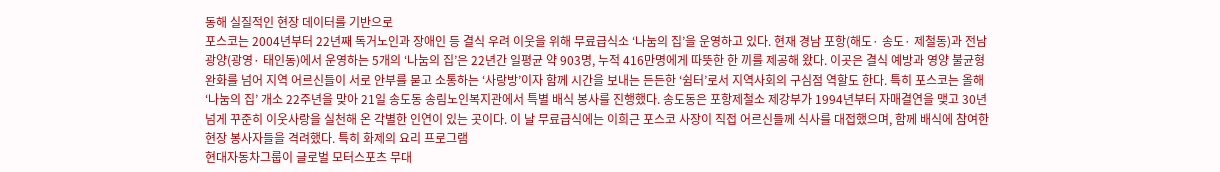동해 실질적인 현장 데이터를 기반으로
포스코는 2004년부터 22년째 독거노인과 장애인 등 결식 우려 이웃을 위해 무료급식소 ‘나눔의 집’을 운영하고 있다. 현재 경남 포항(해도· 송도· 제철동)과 전남 광양(광영· 태인동)에서 운영하는 5개의 ‘나눔의 집’은 22년간 일평균 약 903명, 누적 416만명에게 따뜻한 한 끼를 제공해 왔다. 이곳은 결식 예방과 영양 불균형 완화를 넘어 지역 어르신들이 서로 안부를 묻고 소통하는 ‘사랑방’이자 함께 시간을 보내는 든든한 ‘쉼터’로서 지역사회의 구심점 역할도 한다. 특히 포스코는 올해 ‘나눔의 집’ 개소 22주년을 맞아 21일 송도동 송림노인복지관에서 특별 배식 봉사를 진행했다. 송도동은 포항제철소 제강부가 1994년부터 자매결연을 맺고 30년 넘게 꾸준히 이웃사랑을 실천해 온 각별한 인연이 있는 곳이다. 이 날 무료급식에는 이희근 포스코 사장이 직접 어르신들께 식사를 대접했으며, 함께 배식에 참여한 현장 봉사자들을 격려했다. 특히 화제의 요리 프로그램
현대자동차그룹이 글로벌 모터스포츠 무대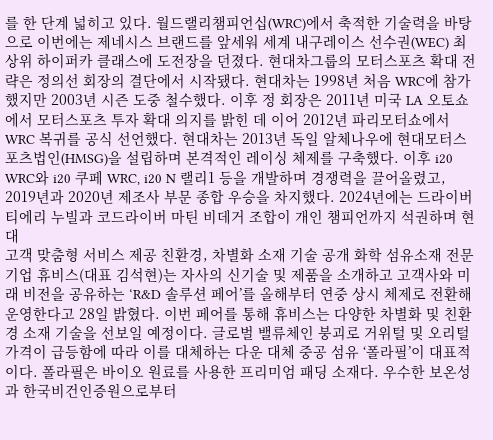를 한 단계 넓히고 있다. 월드랠리챔피언십(WRC)에서 축적한 기술력을 바탕으로 이번에는 제네시스 브랜드를 앞세워 세계 내구레이스 선수권(WEC) 최상위 하이퍼카 클래스에 도전장을 던졌다. 현대차그룹의 모터스포츠 확대 전략은 정의선 회장의 결단에서 시작됐다. 현대차는 1998년 처음 WRC에 참가했지만 2003년 시즌 도중 철수했다. 이후 정 회장은 2011년 미국 LA 오토쇼에서 모터스포츠 투자 확대 의지를 밝힌 데 이어 2012년 파리모터쇼에서 WRC 복귀를 공식 선언했다. 현대차는 2013년 독일 알체나우에 현대모터스포츠법인(HMSG)을 설립하며 본격적인 레이싱 체제를 구축했다. 이후 i20 WRC와 i20 쿠페 WRC, i20 N 랠리1 등을 개발하며 경쟁력을 끌어올렸고, 2019년과 2020년 제조사 부문 종합 우승을 차지했다. 2024년에는 드라이버 티에리 누빌과 코드라이버 마틴 비데거 조합이 개인 챔피언까지 석권하며 현대
고객 맞춤형 서비스 제공 친환경, 차별화 소재 기술 공개 화학 섬유소재 전문기업 휴비스(대표 김석현)는 자사의 신기술 및 제품을 소개하고 고객사와 미래 비전을 공유하는 ‘R&D 솔루션 페어’를 올해부터 연중 상시 체제로 전환해 운영한다고 28일 밝혔다. 이번 페어를 통해 휴비스는 다양한 차별화 및 친환경 소재 기술을 선보일 예정이다. 글로벌 밸류체인 붕괴로 거위털 및 오리털 가격이 급등함에 따라 이를 대체하는 다운 대체 중공 섬유 ‘폴라필’이 대표적이다. 폴라필은 바이오 원료를 사용한 프리미엄 패딩 소재다. 우수한 보온성과 한국비건인증원으로부터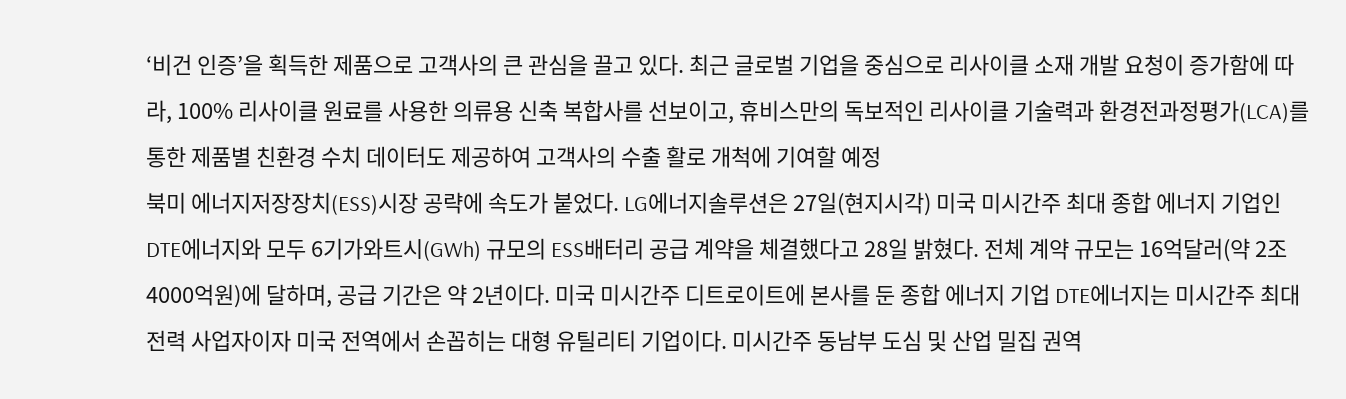‘비건 인증’을 획득한 제품으로 고객사의 큰 관심을 끌고 있다. 최근 글로벌 기업을 중심으로 리사이클 소재 개발 요청이 증가함에 따라, 100% 리사이클 원료를 사용한 의류용 신축 복합사를 선보이고, 휴비스만의 독보적인 리사이클 기술력과 환경전과정평가(LCA)를 통한 제품별 친환경 수치 데이터도 제공하여 고객사의 수출 활로 개척에 기여할 예정
북미 에너지저장장치(ESS)시장 공략에 속도가 붙었다. LG에너지솔루션은 27일(현지시각) 미국 미시간주 최대 종합 에너지 기업인 DTE에너지와 모두 6기가와트시(GWh) 규모의 ESS배터리 공급 계약을 체결했다고 28일 밝혔다. 전체 계약 규모는 16억달러(약 2조4000억원)에 달하며, 공급 기간은 약 2년이다. 미국 미시간주 디트로이트에 본사를 둔 종합 에너지 기업 DTE에너지는 미시간주 최대 전력 사업자이자 미국 전역에서 손꼽히는 대형 유틸리티 기업이다. 미시간주 동남부 도심 및 산업 밀집 권역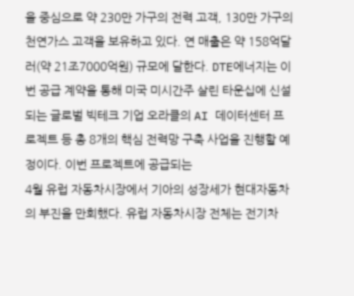을 중심으로 약 230만 가구의 전력 고객, 130만 가구의 천연가스 고객을 보유하고 있다. 연 매출은 약 158억달러(약 21조7000억원) 규모에 달한다. DTE에너지는 이번 공급 계약을 통해 미국 미시간주 살린 타운십에 신설되는 글로벌 빅테크 기업 오라클의 AI 데이터센터 프로젝트 등 총 8개의 핵심 전력망 구축 사업을 진행할 예정이다. 이번 프로젝트에 공급되는
4월 유럽 자동차시장에서 기아의 성장세가 현대자동차의 부진을 만회했다. 유럽 자동차시장 전체는 전기차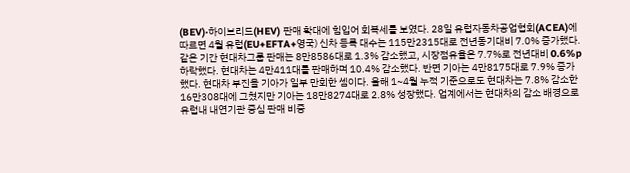(BEV)·하이브리드(HEV) 판매 확대에 힘입어 회복세를 보였다. 28일 유럽자동차공업협회(ACEA)에 따르면 4월 유럽(EU+EFTA+영국) 신차 등록 대수는 115만2315대로 전년동기대비 7.0% 증가했다. 같은 기간 현대차그룹 판매는 8만8586대로 1.3% 감소했고, 시장점유율은 7.7%로 전년대비 0.6%p 하락했다. 현대차는 4만411대를 판매하며 10.4% 감소했다. 반면 기아는 4만8175대로 7.9% 증가했다. 현대차 부진을 기아가 일부 만회한 셈이다. 올해 1~4월 누적 기준으로도 현대차는 7.8% 감소한 16만308대에 그쳤지만 기아는 18만8274대로 2.8% 성장했다. 업계에서는 현대차의 감소 배경으로 유럽내 내연기관 중심 판매 비중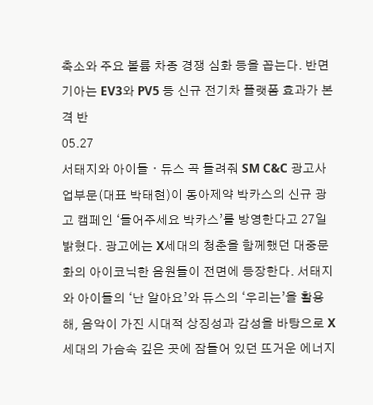축소와 주요 볼륨 차종 경쟁 심화 등을 꼽는다. 반면 기아는 EV3와 PV5 등 신규 전기차 플랫폼 효과가 본격 반
05.27
서태지와 아이들ᆞ듀스 곡 들려줘 SM C&C 광고사업부문(대표 박태현)이 동아제약 박카스의 신규 광고 캠페인 ‘들어주세요 박카스’를 방영한다고 27일 밝혔다. 광고에는 X세대의 청춘을 함께했던 대중문화의 아이코닉한 음원들이 전면에 등장한다. 서태지와 아이들의 ‘난 알아요’와 듀스의 ‘우리는’을 활용해, 음악이 가진 시대적 상징성과 감성을 바탕으로 X세대의 가슴속 깊은 곳에 잠들어 있던 뜨거운 에너지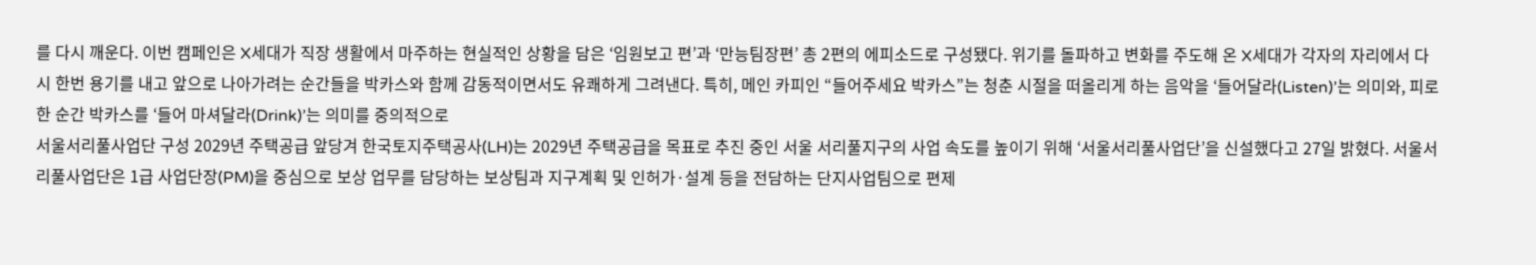를 다시 깨운다. 이번 캠페인은 X세대가 직장 생활에서 마주하는 현실적인 상황을 담은 ‘임원보고 편’과 ‘만능팀장편’ 총 2편의 에피소드로 구성됐다. 위기를 돌파하고 변화를 주도해 온 X세대가 각자의 자리에서 다시 한번 용기를 내고 앞으로 나아가려는 순간들을 박카스와 함께 감동적이면서도 유쾌하게 그려낸다. 특히, 메인 카피인 “들어주세요 박카스”는 청춘 시절을 떠올리게 하는 음악을 ‘들어달라(Listen)’는 의미와, 피로한 순간 박카스를 ‘들어 마셔달라(Drink)’는 의미를 중의적으로
서울서리풀사업단 구성 2029년 주택공급 앞당겨 한국토지주택공사(LH)는 2029년 주택공급을 목표로 추진 중인 서울 서리풀지구의 사업 속도를 높이기 위해 ‘서울서리풀사업단’을 신설했다고 27일 밝혔다. 서울서리풀사업단은 1급 사업단장(PM)을 중심으로 보상 업무를 담당하는 보상팀과 지구계획 및 인허가·설계 등을 전담하는 단지사업팀으로 편제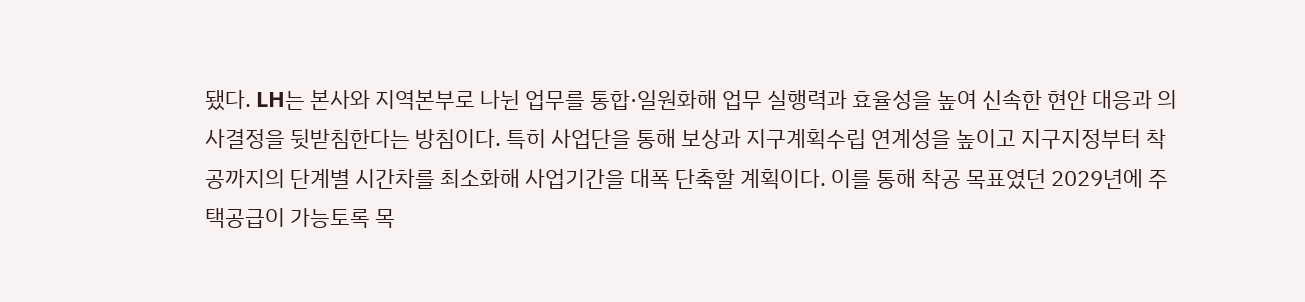됐다. LH는 본사와 지역본부로 나뉜 업무를 통합·일원화해 업무 실행력과 효율성을 높여 신속한 현안 대응과 의사결정을 뒷받침한다는 방침이다. 특히 사업단을 통해 보상과 지구계획수립 연계성을 높이고 지구지정부터 착공까지의 단계별 시간차를 최소화해 사업기간을 대폭 단축할 계획이다. 이를 통해 착공 목표였던 2029년에 주택공급이 가능토록 목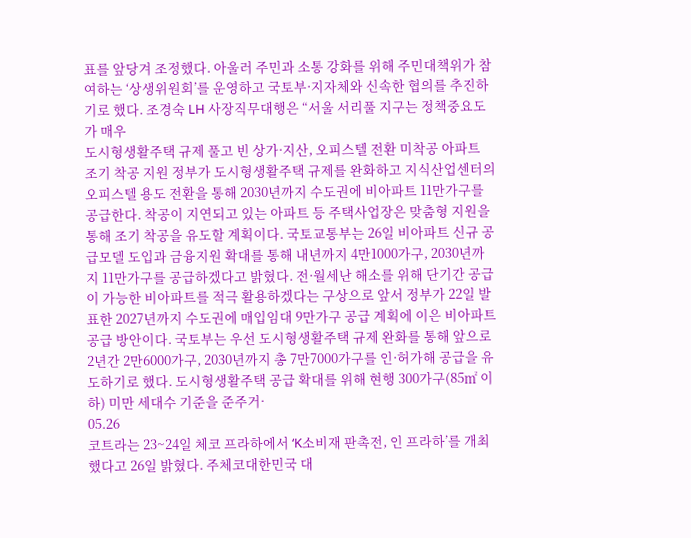표를 앞당겨 조정했다. 아울러 주민과 소통 강화를 위해 주민대책위가 참여하는 ‘상생위원회’를 운영하고 국토부·지자체와 신속한 협의를 추진하기로 했다. 조경숙 LH 사장직무대행은 “서울 서리풀 지구는 정책중요도가 매우
도시형생활주택 규제 풀고 빈 상가·지산, 오피스텔 전환 미착공 아파트 조기 착공 지원 정부가 도시형생활주택 규제를 완화하고 지식산업센터의 오피스텔 용도 전환을 통해 2030년까지 수도권에 비아파트 11만가구를 공급한다. 착공이 지연되고 있는 아파트 등 주택사업장은 맞춤형 지원을 통해 조기 착공을 유도할 계획이다. 국토교통부는 26일 비아파트 신규 공급모델 도입과 금융지원 확대를 통해 내년까지 4만1000가구, 2030년까지 11만가구를 공급하겠다고 밝혔다. 전·월세난 해소를 위해 단기간 공급이 가능한 비아파트를 적극 활용하겠다는 구상으로 앞서 정부가 22일 발표한 2027년까지 수도권에 매입임대 9만가구 공급 계획에 이은 비아파트 공급 방안이다. 국토부는 우선 도시형생활주택 규제 완화를 통해 앞으로 2년간 2만6000가구, 2030년까지 총 7만7000가구를 인·허가해 공급을 유도하기로 했다. 도시형생활주택 공급 확대를 위해 현행 300가구(85㎡ 이하) 미만 세대수 기준을 준주거·
05.26
코트라는 23~24일 체코 프라하에서 ‘K소비재 판촉전, 인 프라하’를 개최했다고 26일 밝혔다. 주체코대한민국 대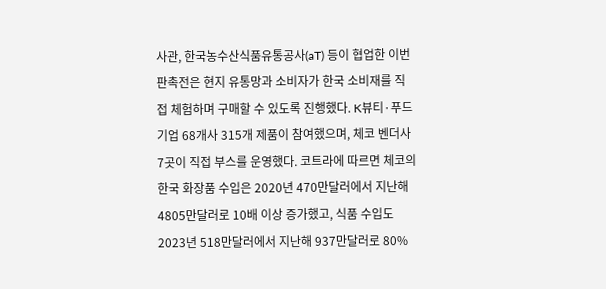사관, 한국농수산식품유통공사(aT) 등이 협업한 이번 판촉전은 현지 유통망과 소비자가 한국 소비재를 직접 체험하며 구매할 수 있도록 진행했다. K뷰티·푸드 기업 68개사 315개 제품이 참여했으며, 체코 벤더사 7곳이 직접 부스를 운영했다. 코트라에 따르면 체코의 한국 화장품 수입은 2020년 470만달러에서 지난해 4805만달러로 10배 이상 증가했고, 식품 수입도 2023년 518만달러에서 지난해 937만달러로 80%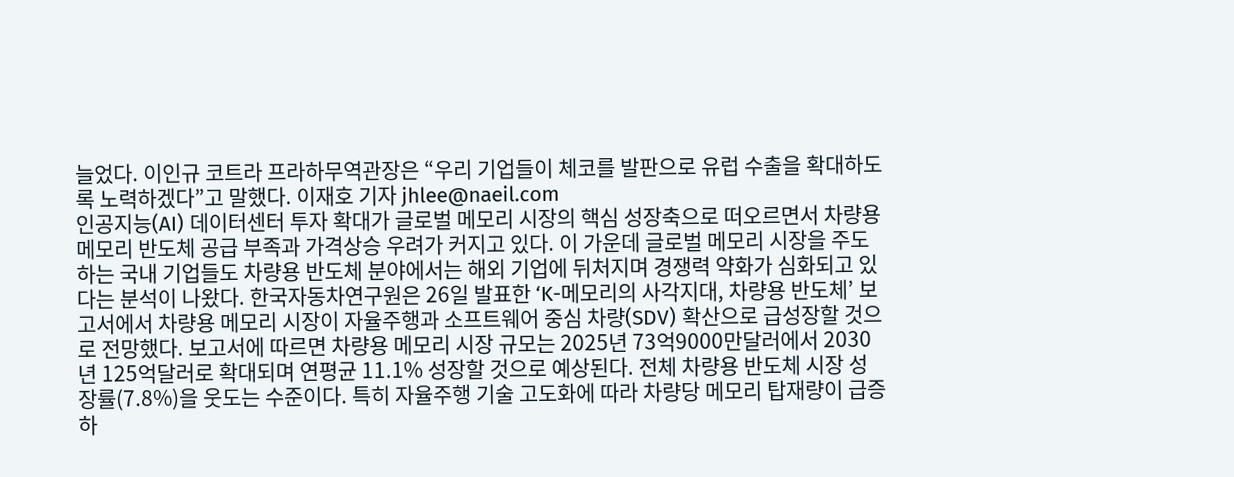늘었다. 이인규 코트라 프라하무역관장은 “우리 기업들이 체코를 발판으로 유럽 수출을 확대하도록 노력하겠다”고 말했다. 이재호 기자 jhlee@naeil.com
인공지능(AI) 데이터센터 투자 확대가 글로벌 메모리 시장의 핵심 성장축으로 떠오르면서 차량용 메모리 반도체 공급 부족과 가격상승 우려가 커지고 있다. 이 가운데 글로벌 메모리 시장을 주도하는 국내 기업들도 차량용 반도체 분야에서는 해외 기업에 뒤처지며 경쟁력 약화가 심화되고 있다는 분석이 나왔다. 한국자동차연구원은 26일 발표한 ‘K-메모리의 사각지대, 차량용 반도체’ 보고서에서 차량용 메모리 시장이 자율주행과 소프트웨어 중심 차량(SDV) 확산으로 급성장할 것으로 전망했다. 보고서에 따르면 차량용 메모리 시장 규모는 2025년 73억9000만달러에서 2030년 125억달러로 확대되며 연평균 11.1% 성장할 것으로 예상된다. 전체 차량용 반도체 시장 성장률(7.8%)을 웃도는 수준이다. 특히 자율주행 기술 고도화에 따라 차량당 메모리 탑재량이 급증하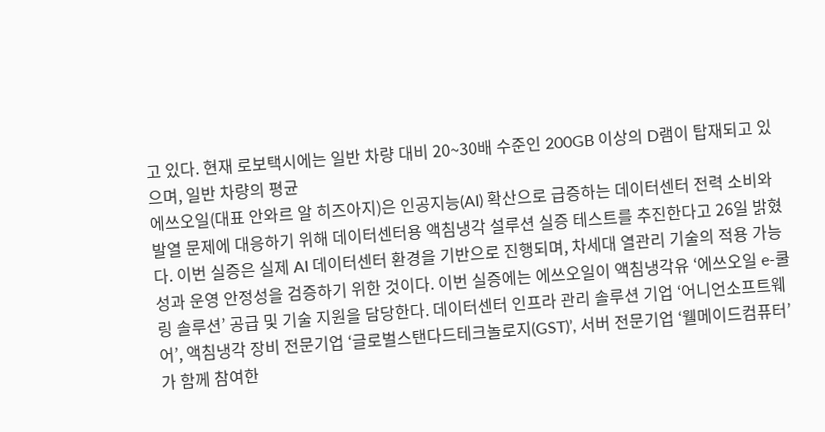고 있다. 현재 로보택시에는 일반 차량 대비 20~30배 수준인 200GB 이상의 D램이 탑재되고 있으며, 일반 차량의 평균
에쓰오일(대표 안와르 알 히즈아지)은 인공지능(AI) 확산으로 급증하는 데이터센터 전력 소비와 발열 문제에 대응하기 위해 데이터센터용 액침냉각 설루션 실증 테스트를 추진한다고 26일 밝혔다. 이번 실증은 실제 AI 데이터센터 환경을 기반으로 진행되며, 차세대 열관리 기술의 적용 가능성과 운영 안정성을 검증하기 위한 것이다. 이번 실증에는 에쓰오일이 액침냉각유 ‘에쓰오일 e-쿨링 솔루션’ 공급 및 기술 지원을 담당한다. 데이터센터 인프라 관리 솔루션 기업 ‘어니언소프트웨어’, 액침냉각 장비 전문기업 ‘글로벌스탠다드테크놀로지(GST)’, 서버 전문기업 ‘웰메이드컴퓨터’가 함께 참여한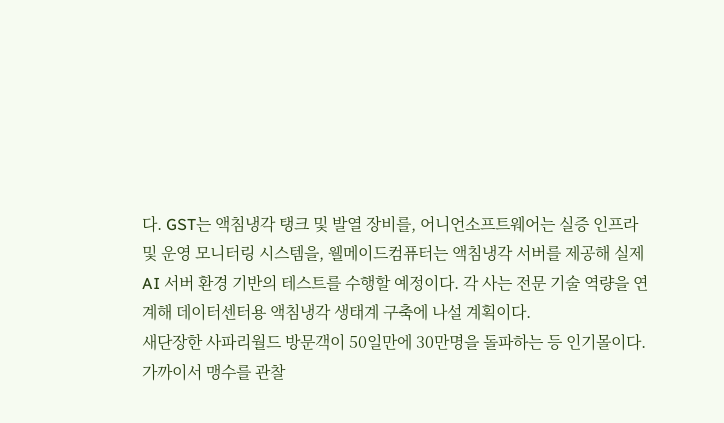다. GST는 액침냉각 탱크 및 발열 장비를, 어니언소프트웨어는 실증 인프라 및 운영 모니터링 시스템을, 웰메이드컴퓨터는 액침냉각 서버를 제공해 실제 AI 서버 환경 기반의 테스트를 수행할 예정이다. 각 사는 전문 기술 역량을 연계해 데이터센터용 액침냉각 생태계 구축에 나설 계획이다.
새단장한 사파리월드 방문객이 50일만에 30만명을 돌파하는 등 인기몰이다. 가까이서 맹수를 관찰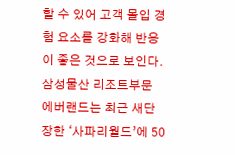할 수 있어 고객 몰입 경험 요소를 강화해 반응이 좋은 것으로 보인다. 삼성물산 리조트부문 에버랜드는 최근 새단장한 ‘사파리월드’에 50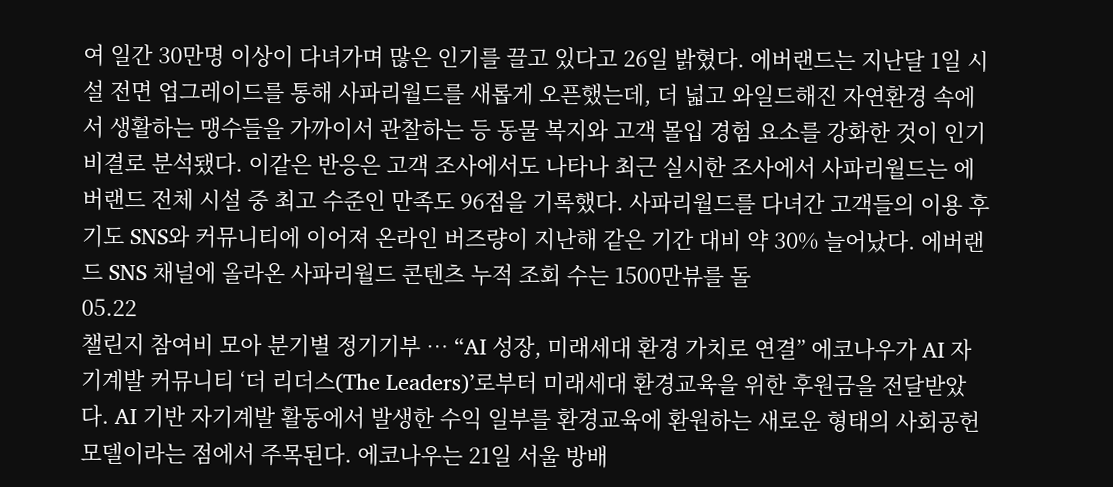여 일간 30만명 이상이 다녀가며 많은 인기를 끌고 있다고 26일 밝혔다. 에버랜드는 지난달 1일 시설 전면 업그레이드를 통해 사파리월드를 새롭게 오픈했는데, 더 넓고 와일드해진 자연환경 속에서 생활하는 맹수들을 가까이서 관찰하는 등 동물 복지와 고객 몰입 경험 요소를 강화한 것이 인기비결로 분석됐다. 이같은 반응은 고객 조사에서도 나타나 최근 실시한 조사에서 사파리월드는 에버랜드 전체 시설 중 최고 수준인 만족도 96점을 기록했다. 사파리월드를 다녀간 고객들의 이용 후기도 SNS와 커뮤니티에 이어져 온라인 버즈량이 지난해 같은 기간 대비 약 30% 늘어났다. 에버랜드 SNS 채널에 올라온 사파리월드 콘텐츠 누적 조회 수는 1500만뷰를 돌
05.22
챌린지 참여비 모아 분기별 정기기부 … “AI 성장, 미래세대 환경 가치로 연결” 에코나우가 AI 자기계발 커뮤니티 ‘더 리더스(The Leaders)’로부터 미래세대 환경교육을 위한 후원금을 전달받았다. AI 기반 자기계발 활동에서 발생한 수익 일부를 환경교육에 환원하는 새로운 형태의 사회공헌 모델이라는 점에서 주목된다. 에코나우는 21일 서울 방배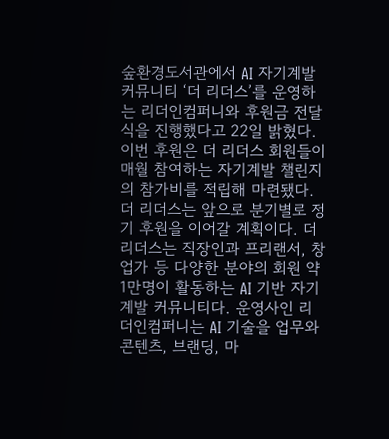숲환경도서관에서 AI 자기계발 커뮤니티 ‘더 리더스’를 운영하는 리더인컴퍼니와 후원금 전달식을 진행했다고 22일 밝혔다. 이번 후원은 더 리더스 회원들이 매월 참여하는 자기계발 챌린지의 참가비를 적립해 마련됐다. 더 리더스는 앞으로 분기별로 정기 후원을 이어갈 계획이다. 더 리더스는 직장인과 프리랜서, 창업가 등 다양한 분야의 회원 약 1만명이 활동하는 AI 기반 자기계발 커뮤니티다. 운영사인 리더인컴퍼니는 AI 기술을 업무와 콘텐츠, 브랜딩, 마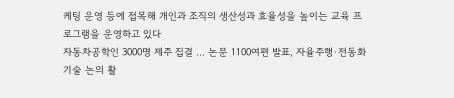케팅 운영 등에 접목해 개인과 조직의 생산성과 효율성을 높이는 교육 프로그램을 운영하고 있다
자동차공학인 3000명 제주 집결 … 논문 1100여편 발표, 자율주행·전동화 기술 논의 활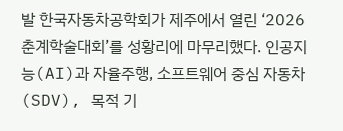발 한국자동차공학회가 제주에서 열린 ‘2026 춘계학술대회’를 성황리에 마무리했다. 인공지능(AI)과 자율주행, 소프트웨어 중심 자동차(SDV), 목적 기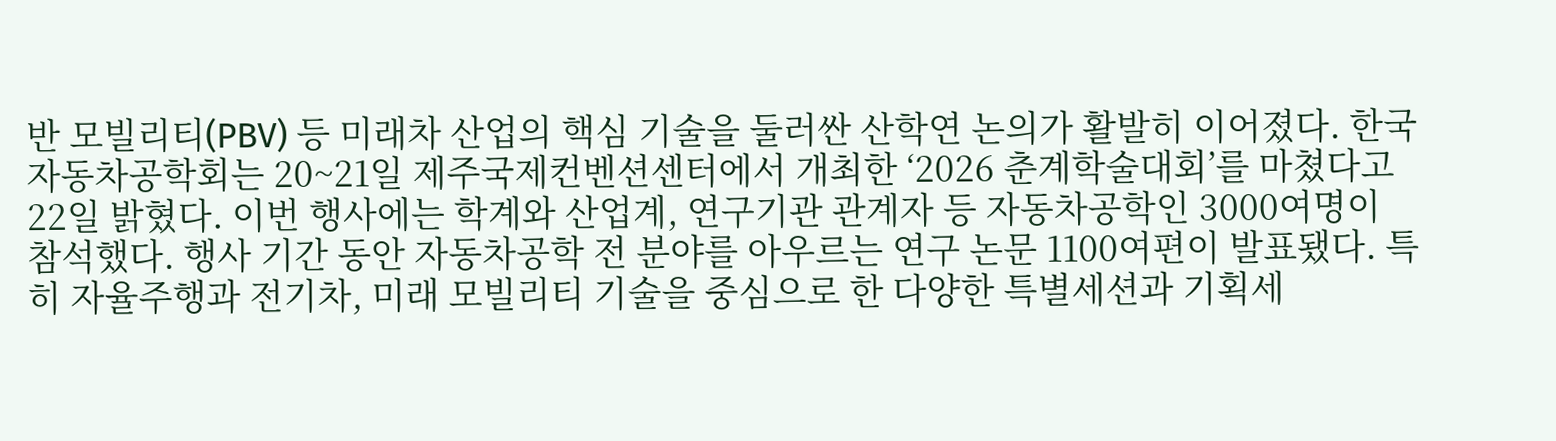반 모빌리티(PBV) 등 미래차 산업의 핵심 기술을 둘러싼 산학연 논의가 활발히 이어졌다. 한국자동차공학회는 20~21일 제주국제컨벤션센터에서 개최한 ‘2026 춘계학술대회’를 마쳤다고 22일 밝혔다. 이번 행사에는 학계와 산업계, 연구기관 관계자 등 자동차공학인 3000여명이 참석했다. 행사 기간 동안 자동차공학 전 분야를 아우르는 연구 논문 1100여편이 발표됐다. 특히 자율주행과 전기차, 미래 모빌리티 기술을 중심으로 한 다양한 특별세션과 기획세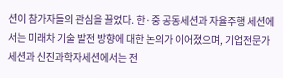션이 참가자들의 관심을 끌었다. 한·중 공동세션과 자율주행 세션에서는 미래차 기술 발전 방향에 대한 논의가 이어졌으며, 기업전문가세션과 신진과학자세션에서는 전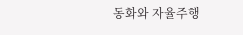동화와 자율주행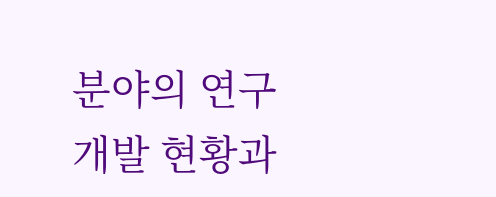분야의 연구개발 현황과